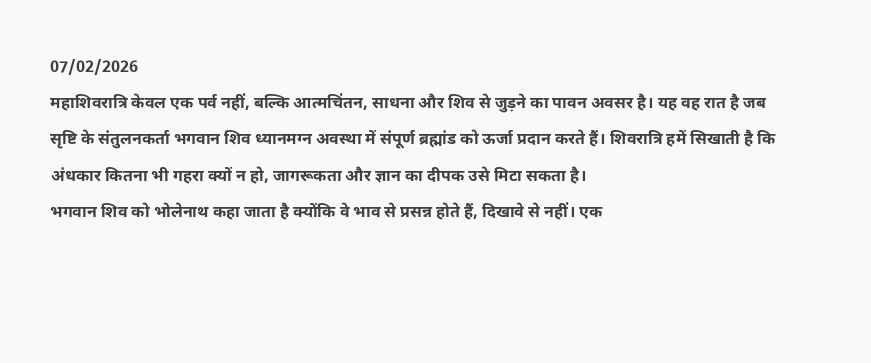07/02/2026
महाशिवरात्रि केवल एक पर्व नहीं, बल्कि आत्मचिंतन, साधना और शिव से जुड़ने का पावन अवसर है। यह वह रात है जब सृष्टि के संतुलनकर्ता भगवान शिव ध्यानमग्न अवस्था में संपूर्ण ब्रह्मांड को ऊर्जा प्रदान करते हैं। शिवरात्रि हमें सिखाती है कि अंधकार कितना भी गहरा क्यों न हो, जागरूकता और ज्ञान का दीपक उसे मिटा सकता है।
भगवान शिव को भोलेनाथ कहा जाता है क्योंकि वे भाव से प्रसन्न होते हैं, दिखावे से नहीं। एक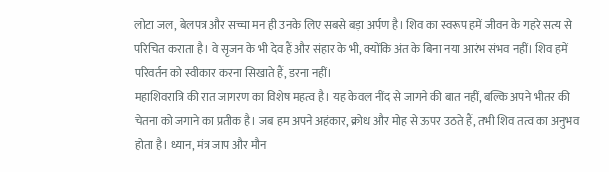लोटा जल, बेलपत्र और सच्चा मन ही उनके लिए सबसे बड़ा अर्पण है। शिव का स्वरूप हमें जीवन के गहरे सत्य से परिचित कराता है। वे सृजन के भी देव हैं और संहार के भी, क्योंकि अंत के बिना नया आरंभ संभव नहीं। शिव हमें परिवर्तन को स्वीकार करना सिखाते हैं, डरना नहीं।
महाशिवरात्रि की रात जागरण का विशेष महत्व है। यह केवल नींद से जागने की बात नहीं, बल्कि अपने भीतर की चेतना को जगाने का प्रतीक है। जब हम अपने अहंकार, क्रोध और मोह से ऊपर उठते हैं, तभी शिव तत्व का अनुभव होता है। ध्यान, मंत्र जाप और मौन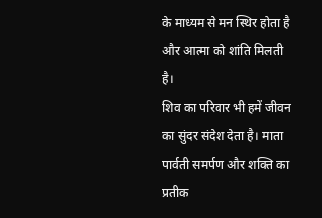के माध्यम से मन स्थिर होता है और आत्मा को शांति मिलती है।
शिव का परिवार भी हमें जीवन का सुंदर संदेश देता है। माता पार्वती समर्पण और शक्ति का प्रतीक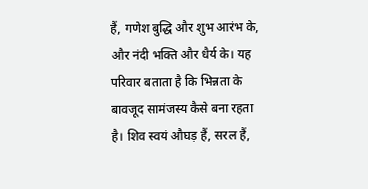हैं, गणेश बुद्धि और शुभ आरंभ के, और नंदी भक्ति और धैर्य के। यह परिवार बताता है कि भिन्नता के बावजूद सामंजस्य कैसे बना रहता है। शिव स्वयं औघड़ हैं, सरल हैं,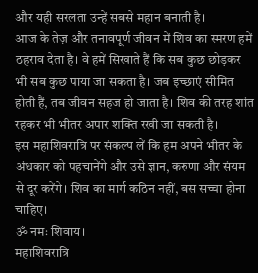और यही सरलता उन्हें सबसे महान बनाती है।
आज के तेज़ और तनावपूर्ण जीवन में शिव का स्मरण हमें ठहराव देता है। वे हमें सिखाते हैं कि सब कुछ छोड़कर भी सब कुछ पाया जा सकता है। जब इच्छाएं सीमित होती हैं, तब जीवन सहज हो जाता है। शिव की तरह शांत रहकर भी भीतर अपार शक्ति रखी जा सकती है।
इस महाशिवरात्रि पर संकल्प लें कि हम अपने भीतर के अंधकार को पहचानेंगे और उसे ज्ञान, करुणा और संयम से दूर करेंगे। शिव का मार्ग कठिन नहीं, बस सच्चा होना चाहिए।
ॐ नमः शिवाय।
महाशिवरात्रि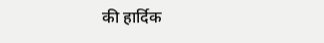की हार्दिक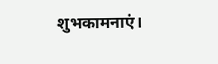शुभकामनाएं।